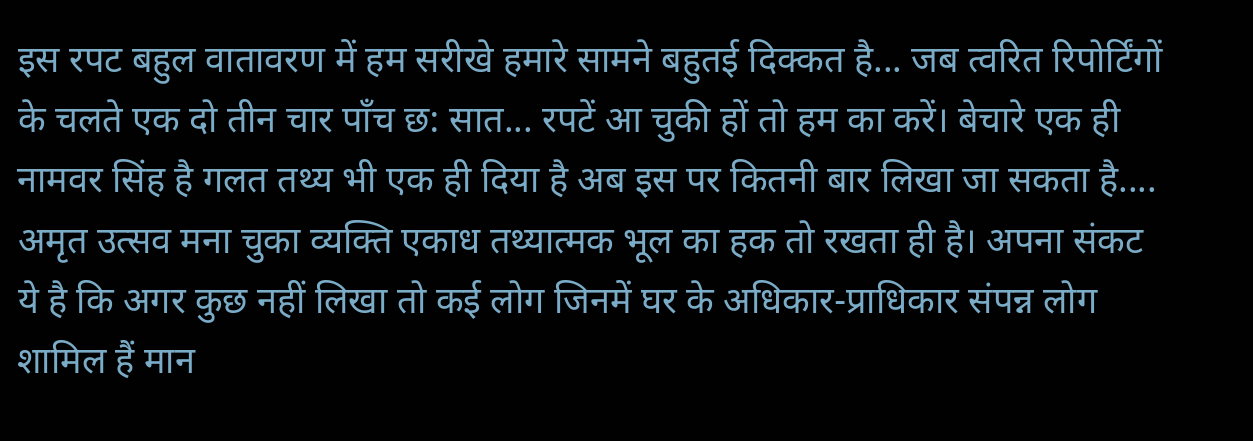इस रपट बहुल वातावरण में हम सरीखे हमारे सामने बहुतई दिक्कत है... जब त्वरित रिपोर्टिंगों के चलते एक दो तीन चार पॉंच छ: सात... रपटें आ चुकी हों तो हम का करें। बेचारे एक ही नामवर सिंह है गलत तथ्य भी एक ही दिया है अब इस पर कितनी बार लिखा जा सकता है.... अमृत उत्सव मना चुका व्यक्ति एकाध तथ्यात्मक भूल का हक तो रखता ही है। अपना संकट ये है कि अगर कुछ नहीं लिखा तो कई लोग जिनमें घर के अधिकार-प्राधिकार संपन्न लोग शामिल हैं मान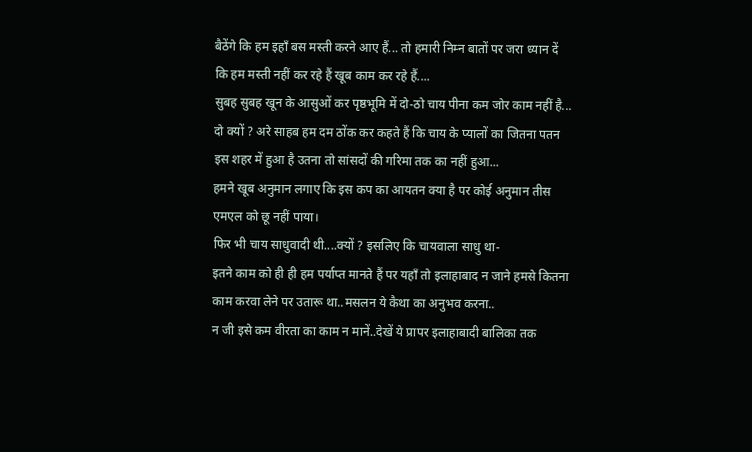बैठेंगे कि हम इहॉं बस मस्ती करने आए हैं... तो हमारी निम्न बातों पर जरा ध्यान दें कि हम मस्ती नहीं कर रहे हैं खूब काम कर रहे हैं....
सुबह सुबह खून के आसुओं कर पृष्ठभूमि में दो-ठो चाय पीना कम जोर काम नहीं है...
दो क्यों ? अरे साहब हम दम ठोंक कर कहते हैं कि चाय के प्यालों का जितना पतन इस शहर में हुआ है उतना तो सांसदों की गरिमा तक का नहीं हुआ...
हमने खूब अनुमान लगाए कि इस कप का आयतन क्या है पर कोई अनुमान तीस एमएल को छू नहीं पाया।
फिर भी चाय साधुवादी थी....क्यों ? इसलिए कि चायवाला साधु था-
इतने काम को ही ही हम पर्याप्त मानते हैं पर यहॉं तो इलाहाबाद न जाने हमसे कितना काम करवा लेने पर उतारू था..मसलन ये कैथा का अनुभव करना..
न जी इसे कम वीरता का काम न मानें..देखें ये प्रापर इलाहाबादी बालिका तक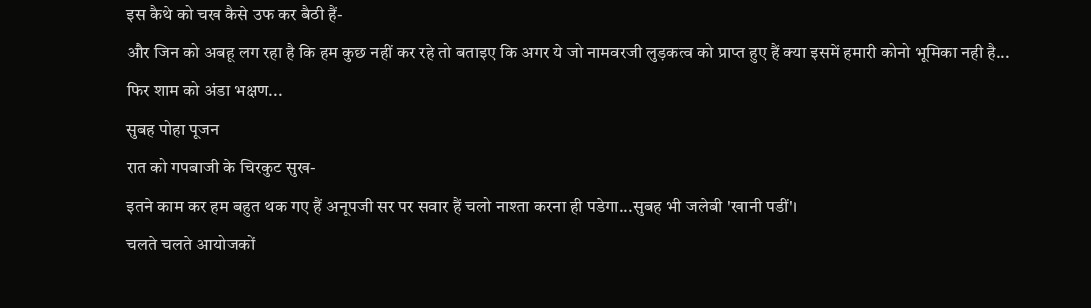इस कैथे को चख कैसे उफ कर बैठी हैं-
और जिन को अबहू लग रहा है कि हम कुछ नहीं कर रहे तो बताइए कि अगर ये जो नामवरजी लुड़कत्व को प्राप्त हुए हैं क्या इसमें हमारी कोनो भूमिका नही है...
फिर शाम को अंडा भक्षण...
सुबह पोहा पूजन
रात को गपबाजी के चिरकुट सुख-
इतने काम कर हम बहुत थक गए हैं अनूपजी सर पर सवार हैं चलो नाश्ता करना ही पडेगा...सुबह भी जलेबी 'खानी पडीं'।
चलते चलते आयोजकों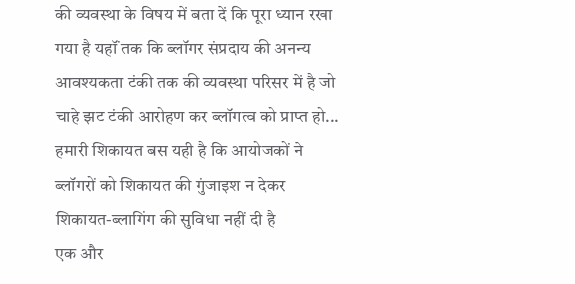की व्यवस्था के विषय में बता दें कि पूरा ध्यान रखा गया है यहॉं तक कि ब्लॉगर संप्रदाय की अनन्य आवश्यकता टंकी तक की व्यवस्था परिसर में है जो चाहे झट टंकी आरोहण कर ब्लॉगत्व को प्राप्त हो... हमारी शिकायत बस यही है कि आयोजकों ने ब्लॉगरों को शिकायत की गुंजाइश न देकर शिकायत-ब्लागिंग की सुविधा नहीं दी है
एक और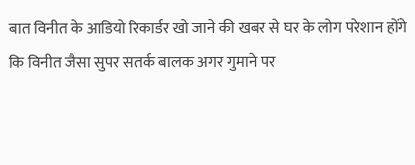बात विनीत के आडियो रिकार्डर खो जाने की खबर से घर के लोग परेशान होंगे कि विनीत जैसा सुपर सतर्क बालक अगर गुमाने पर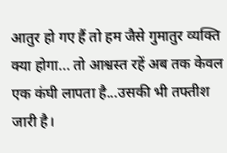आतुर हो गए हैं तो हम जैसे गुमातुर व्यक्ति क्या होगा... तो आश्वस्त रहें अब तक केवल एक कंघी लापता है...उसकी भी तफ्तीश जारी है।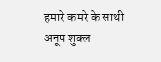हमारे कमरे के साथी अनूप शुक्ल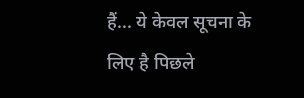हैं... ये केवल सूचना के लिए है पिछले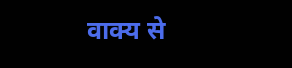वाक्य से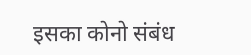इसका कोनो संबंध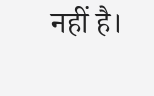नहीं है।